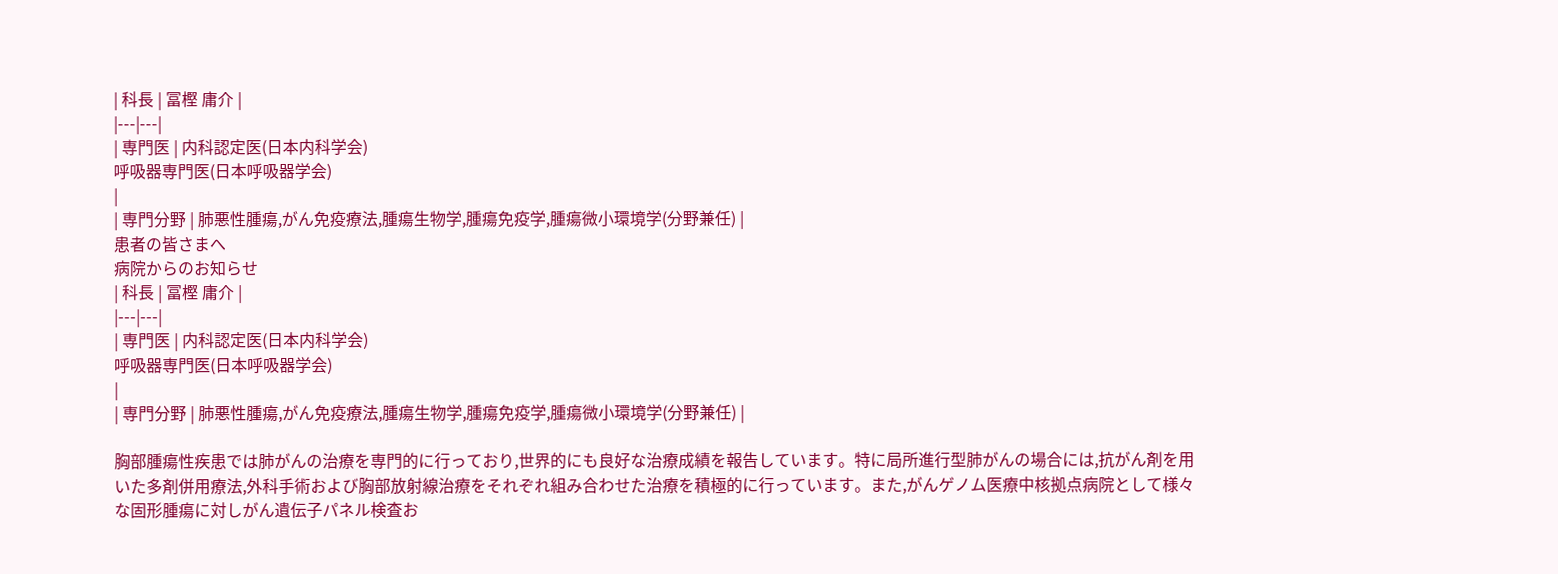| 科長 | 冨樫 庸介 |
|---|---|
| 専門医 | 内科認定医(日本内科学会)
呼吸器専門医(日本呼吸器学会)
|
| 専門分野 | 肺悪性腫瘍,がん免疫療法,腫瘍生物学,腫瘍免疫学,腫瘍微小環境学(分野兼任) |
患者の皆さまへ
病院からのお知らせ
| 科長 | 冨樫 庸介 |
|---|---|
| 専門医 | 内科認定医(日本内科学会)
呼吸器専門医(日本呼吸器学会)
|
| 専門分野 | 肺悪性腫瘍,がん免疫療法,腫瘍生物学,腫瘍免疫学,腫瘍微小環境学(分野兼任) |

胸部腫瘍性疾患では肺がんの治療を専門的に行っており,世界的にも良好な治療成績を報告しています。特に局所進行型肺がんの場合には,抗がん剤を用いた多剤併用療法,外科手術および胸部放射線治療をそれぞれ組み合わせた治療を積極的に行っています。また,がんゲノム医療中核拠点病院として様々な固形腫瘍に対しがん遺伝子パネル検査お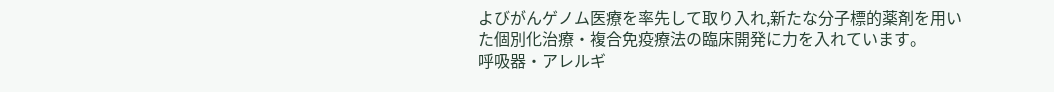よびがんゲノム医療を率先して取り入れ,新たな分子標的薬剤を用いた個別化治療・複合免疫療法の臨床開発に力を入れています。
呼吸器・アレルギ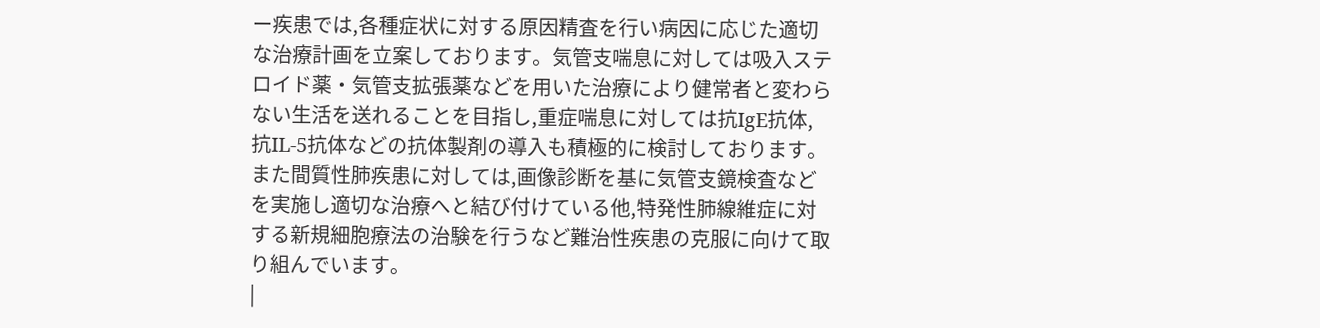ー疾患では,各種症状に対する原因精査を行い病因に応じた適切な治療計画を立案しております。気管支喘息に対しては吸入ステロイド薬・気管支拡張薬などを用いた治療により健常者と変わらない生活を送れることを目指し,重症喘息に対しては抗IgE抗体,抗IL-5抗体などの抗体製剤の導入も積極的に検討しております。また間質性肺疾患に対しては,画像診断を基に気管支鏡検査などを実施し適切な治療へと結び付けている他,特発性肺線維症に対する新規細胞療法の治験を行うなど難治性疾患の克服に向けて取り組んでいます。
|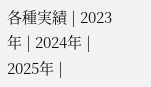各種実績 | 2023年 | 2024年 | 2025年 |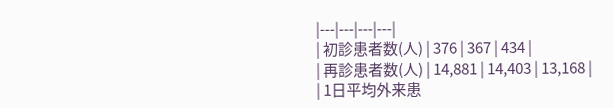|---|---|---|---|
| 初診患者数(人) | 376 | 367 | 434 |
| 再診患者数(人) | 14,881 | 14,403 | 13,168 |
| 1日平均外来患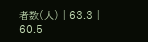者数(人) | 63.3 | 60.5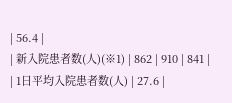| 56.4 |
| 新入院患者数(人)(※1) | 862 | 910 | 841 |
| 1日平均入院患者数(人) | 27.6 |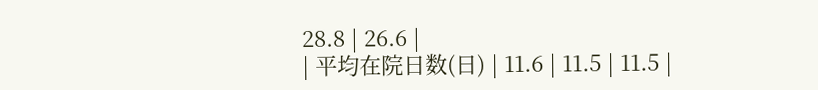28.8 | 26.6 |
| 平均在院日数(日) | 11.6 | 11.5 | 11.5 |